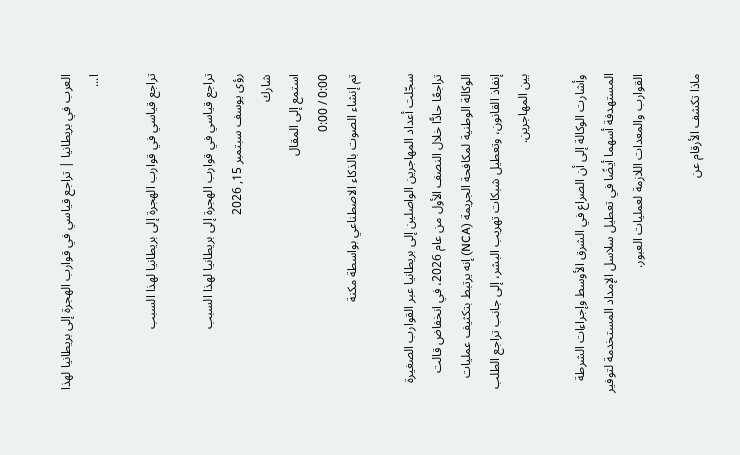العرب في بريطانيا | تراجع قياسي في قوارب الهجرة إلى بريطانيا لهذا ا...

تراجع قياسي في قوارب الهجرة إلى بريطانيا لهذا السبب

تراجع قياسي في قوارب الهجرة إلى بريطانيا لهذا السبب
رؤى يوسف سبتمبر 15, 2026
شارك
استمع إلى المقال
0:00 / 0:00
تم إنشاء الصوت بالذكاء الاصطناعي بواسطة مكنة

سجّلت أعداد المهاجرين الواصلين إلى بريطانيا عبر القوارب الصغيرة تراجعًا حادًّا خلال النصف الأول من عام 2026، في انخفاض قالت الوكالة الوطنية لمكافحة الجريمة (NCA) إنه يرتبط بتكثيف عمليات إنفاذ القانون، وتعطيل شبكات تهريب البشر، إلى جانب تراجع الطلب بين المهاجرين.

وأشارت الوكالة إلى أن الصراع في الشرق الأوسط وإجراءات الشرطة المستهدفة أسهما أيضًا في تعطيل سلاسل الإمداد المستخدمة لتوفير القوارب والمعدات اللازمة لعمليات العبور.

ماذا تكشف الأرقام عن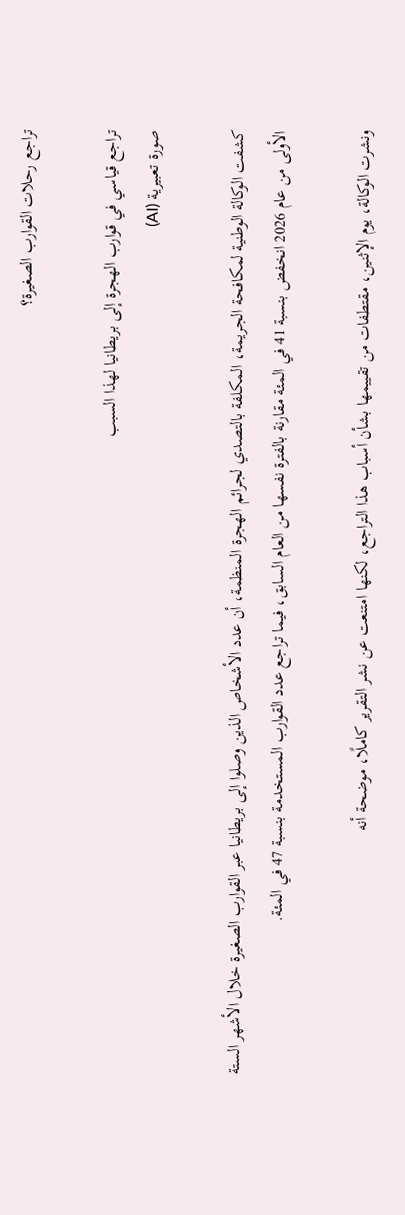تراجع رحلات القوارب الصغيرة؟

تراجع قياسي في قوارب الهجرة إلى بريطانيا لهذا السبب
صورة تعبيرية (AI)

كشفت الوكالة الوطنية لمكافحة الجريمة، المكلفة بالتصدي لجرائم الهجرة المنظمة، أن عدد الأشخاص الذين وصلوا إلى بريطانيا عبر القوارب الصغيرة خلال الأشهر الستة الأولى من عام 2026 انخفض بنسبة 41 في المئة مقارنة بالفترة نفسها من العام السابق، فيما تراجع عدد القوارب المستخدمة بنسبة 47 في المئة.

ونشرت الوكالة، يوم الإثنين، مقتطفات من تقييمها بشأن أسباب هذا التراجع، لكنها امتنعت عن نشر التقرير كاملًا، موضحة أنه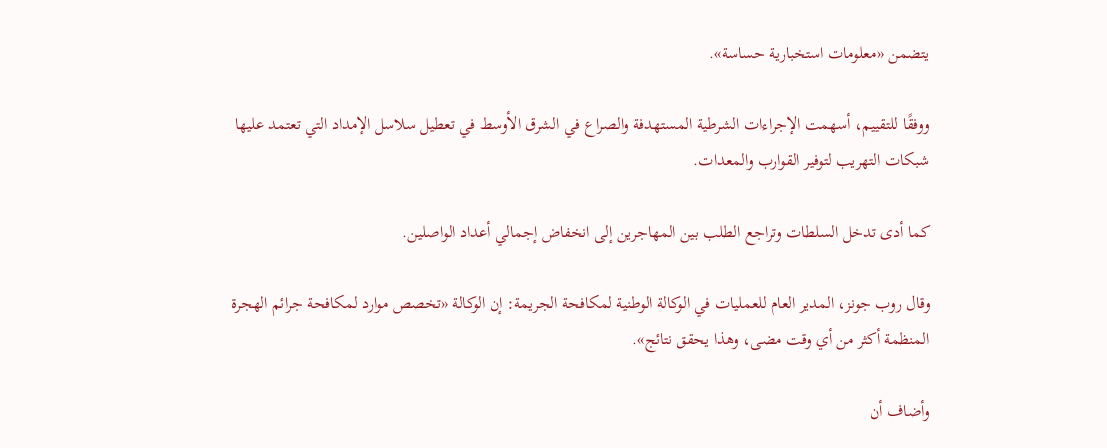يتضمن «معلومات استخبارية حساسة».

ووفقًا للتقييم، أسهمت الإجراءات الشرطية المستهدفة والصراع في الشرق الأوسط في تعطيل سلاسل الإمداد التي تعتمد عليها شبكات التهريب لتوفير القوارب والمعدات.

كما أدى تدخل السلطات وتراجع الطلب بين المهاجرين إلى انخفاض إجمالي أعداد الواصلين.

وقال روب جونز، المدير العام للعمليات في الوكالة الوطنية لمكافحة الجريمة: إن الوكالة «تخصص موارد لمكافحة جرائم الهجرة المنظمة أكثر من أي وقت مضى، وهذا يحقق نتائج».

وأضاف أن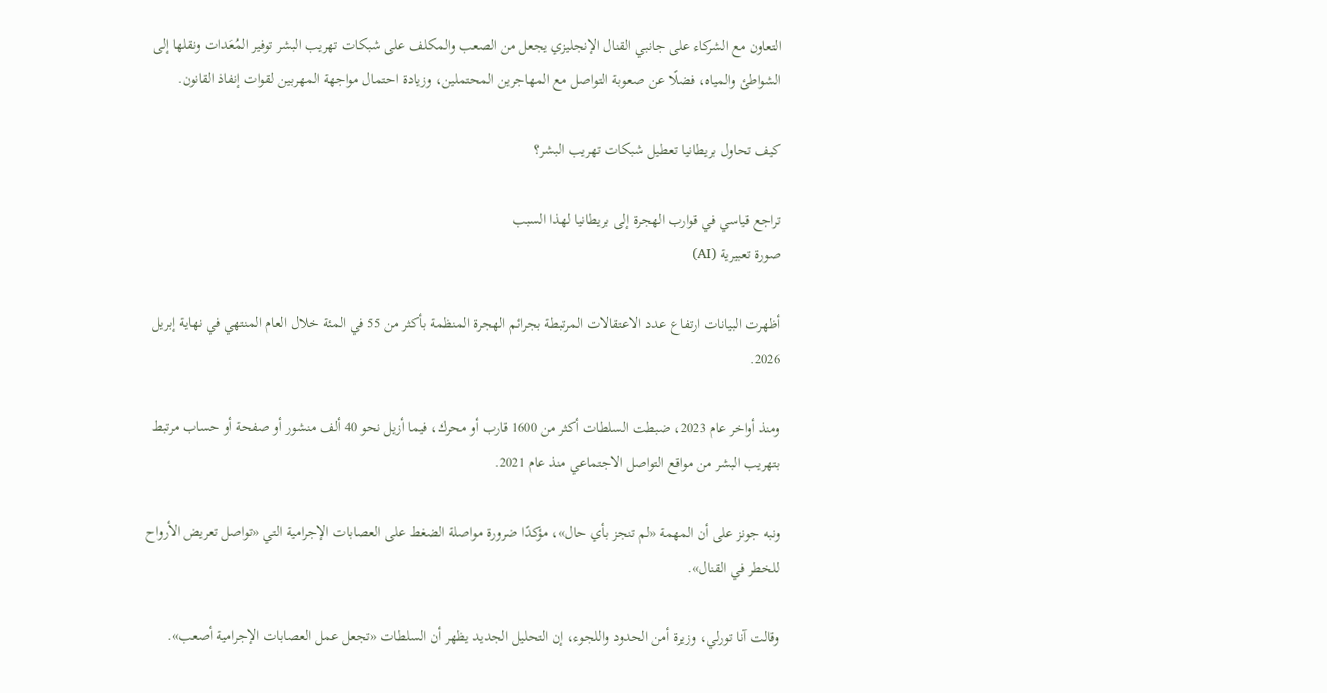التعاون مع الشركاء على جانبي القنال الإنجليزي يجعل من الصعب والمكلف على شبكات تهريب البشر توفير المُعَدات ونقلها إلى الشواطئ والمياه، فضلًا عن صعوبة التواصل مع المهاجرين المحتملين، وزيادة احتمال مواجهة المهربين لقوات إنفاذ القانون.

كيف تحاول بريطانيا تعطيل شبكات تهريب البشر؟

تراجع قياسي في قوارب الهجرة إلى بريطانيا لهذا السبب
صورة تعبيرية (AI)

أظهرت البيانات ارتفاع عدد الاعتقالات المرتبطة بجرائم الهجرة المنظمة بأكثر من 55 في المئة خلال العام المنتهي في نهاية إبريل 2026.

ومنذ أواخر عام 2023، ضبطت السلطات أكثر من 1600 قارب أو محرك، فيما أزيل نحو 40 ألف منشور أو صفحة أو حساب مرتبط بتهريب البشر من مواقع التواصل الاجتماعي منذ عام 2021.

ونبه جونز على أن المهمة «لم تنجز بأي حال»، مؤكدًا ضرورة مواصلة الضغط على العصابات الإجرامية التي «تواصل تعريض الأرواح للخطر في القنال».

وقالت آنا تورلي، وزيرة أمن الحدود واللجوء، إن التحليل الجديد يظهر أن السلطات «تجعل عمل العصابات الإجرامية أصعب».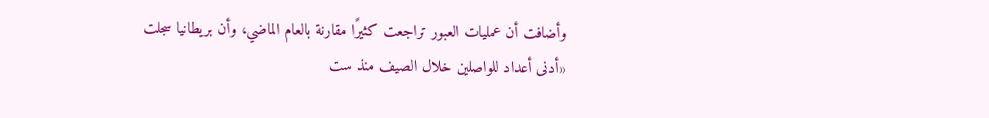وأضافت أن عمليات العبور تراجعت كثيرًا مقارنة بالعام الماضي، وأن بريطانيا سجلت «أدنى أعداد للواصلين خلال الصيف منذ ست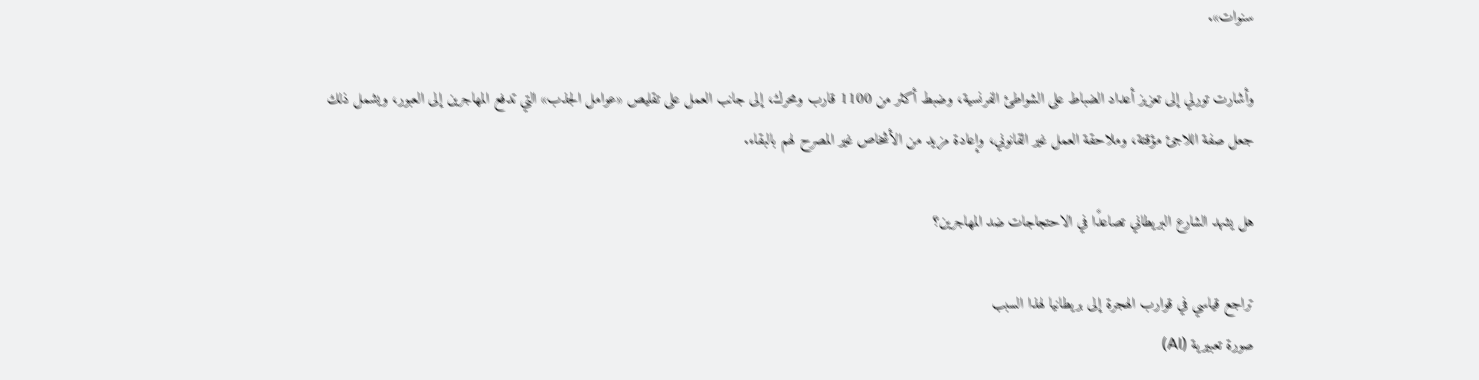سنوات».

وأشارت تورلي إلى تعزيز أعداد الضباط على الشواطئ الفرنسية، وضبط أكثر من 1100 قارب ومحرك، إلى جانب العمل على تقليص «عوامل الجذب» التي تدفع المهاجرين إلى العبور، ويشمل ذلك جعل صفة اللاجئ مؤقتة، وملاحقة العمل غير القانوني، وإعادة مزيد من الأشخاص غير المصرح لهم بالبقاء.

هل يشهد الشارع البريطاني تصاعدًا في الاحتجاجات ضد المهاجرين؟

تراجع قياسي في قوارب الهجرة إلى بريطانيا لهذا السبب
صورة تعبيرية (AI)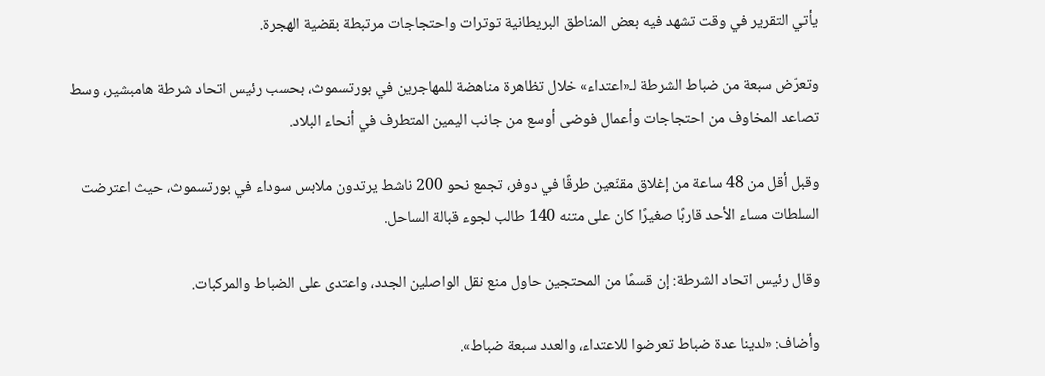يأتي التقرير في وقت تشهد فيه بعض المناطق البريطانية توترات واحتجاجات مرتبطة بقضية الهجرة.

وتعرّض سبعة من ضباط الشرطة لـ«اعتداء» خلال تظاهرة مناهضة للمهاجرين في بورتسموث، بحسب رئيس اتحاد شرطة هامبشير، وسط تصاعد المخاوف من احتجاجات وأعمال فوضى أوسع من جانب اليمين المتطرف في أنحاء البلاد.

وقبل أقل من 48 ساعة من إغلاق مقنّعين طرقًا في دوفر، تجمع نحو 200 ناشط يرتدون ملابس سوداء في بورتسموث، حيث اعترضت السلطات مساء الأحد قاربًا صغيرًا كان على متنه 140 طالب لجوء قبالة الساحل.

وقال رئيس اتحاد الشرطة: إن قسمًا من المحتجين حاول منع نقل الواصلين الجدد، واعتدى على الضباط والمركبات.

وأضاف: «لدينا عدة ضباط تعرضوا للاعتداء، والعدد سبعة ضباط».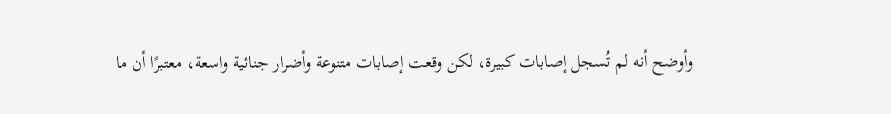وأوضح أنه لم تُسجل إصابات كبيرة، لكن وقعت إصابات متنوعة وأضرار جنائية واسعة، معتبرًا أن ما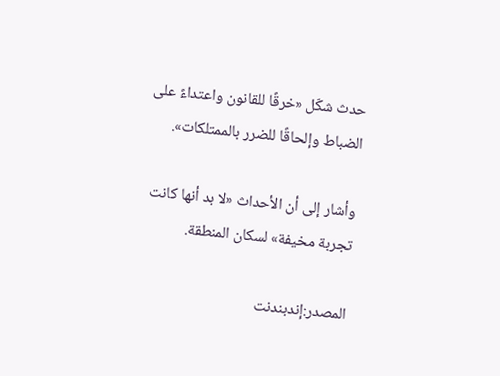حدث شكّل «خرقًا للقانون واعتداءً على الضباط وإلحاقًا للضرر بالممتلكات».

وأشار إلى أن الأحداث «لا بد أنها كانت تجربة مخيفة» لسكان المنطقة.

المصدر:إندبندنت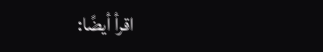اقرأ أيضًا: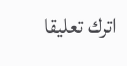اترك تعليقا